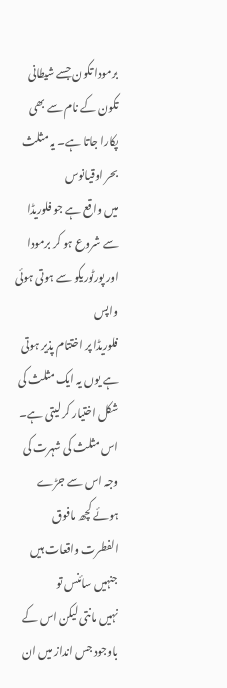برمودا تکون جسے شیطانی تکون کے نام سے بھی پکارا جاتا ہے۔ یہ مثلث بحر اوقیانوس
میں واقع ہے جو فلوریڈا سے شروع ہو کر برمودا اور پورٹوریکو سے ہوتی ہوئی واپس
فلوریڈا پر اختتام پذیر ہوتی ہے یوں یہ ایک مثلث کی شکل اختیار کر لیتی ہے۔
اس مثلث کی شہرت کی وجہ اس سے جڑے ہوئے کچھ مافوق الفطرت واقعات ہیں جنہیں سائنس تو
نہیں مانتی لیکن اس کے باوجود جس انداز میں ان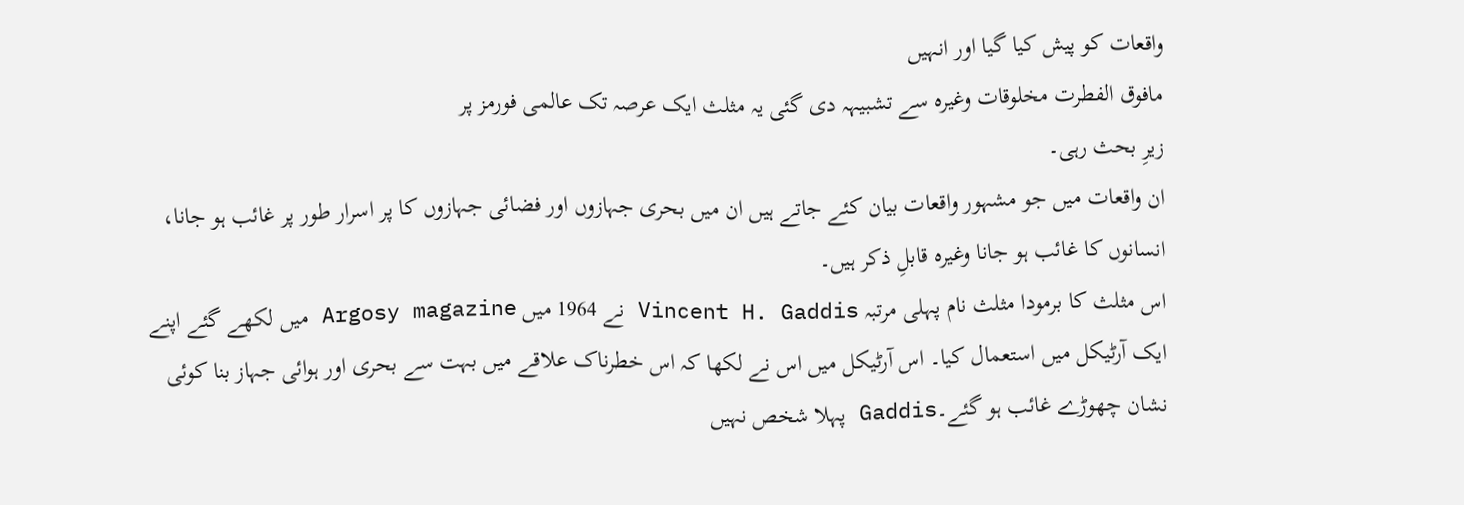واقعات کو پیش کیا گیا اور انہیں
مافوق الفطرت مخلوقات وغیرہ سے تشبیہہ دی گئی یہ مثلث ایک عرصہ تک عالمی فورمز پر
زیرِ بحث رہی۔
ان واقعات میں جو مشہور واقعات بیان کئے جاتے ہیں ان میں بحری جہازوں اور فضائی جہازوں کا پر اسرار طور پر غائب ہو جانا، انسانوں کا غائب ہو جانا وغیرہ قابلِ ذکر ہیں۔
اس مثلث کا برمودا مثلث نام پہلی مرتبہ Vincent H. Gaddis نے 1964 میں Argosy magazine میں لکھے گئے اپنے ایک آرٹیکل میں استعمال کیا۔ اس آرٹیکل میں اس نے لکھا کہ اس خطرناک علاقے میں بہت سے بحری اور ہوائی جہاز بنا کوئی نشان چھوڑے غائب ہو گئے۔Gaddis پہلا شخص نہیں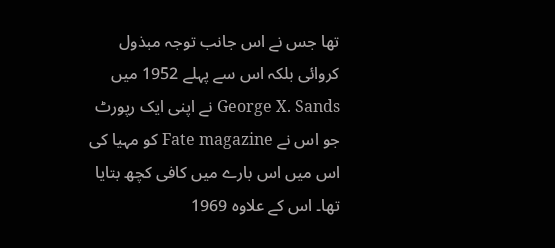تھا جس نے اس جانب توجہ مبذول کروائی بلکہ اس سے پہلے 1952 میں George X. Sands نے اپنی ایک رپورٹ جو اس نے Fate magazine کو مہیا کی اس میں اس بارے میں کافی کچھ بتایا تھا۔ اس کے علاوہ 1969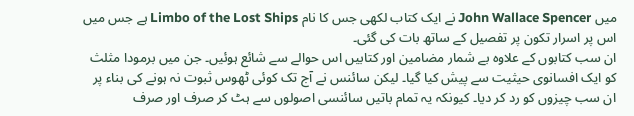میں John Wallace Spencer نے ایک کتاب لکھی جس کا نام Limbo of the Lost Ships ہے جس میں اس پر اسرار تکون پر تفصیل کے ساتھ بات کی گئی۔
ان سب کتابوں کے علاوہ بے شمار مضامین اور کتابیں اس حوالے سے شائع ہوئیں۔ جن میں برمودا مثلث کو ایک افسانوی حیثیت سے پیش کیا گیا۔ لیکن سائنس نے آج تک کوئی ٹھوس ثبوت نہ ہونے کی بناء پر ان سب چیزوں کو رد کر دیا۔ کیونکہ یہ تمام باتیں سائنسی اصولوں سے ہٹ کر صرف اور صرف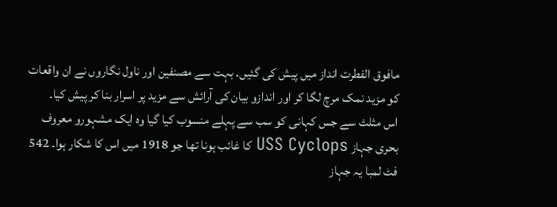مافوق الفطرت انداز میں پیش کی گئیں۔ بہت سے مصنفین اور ناول نگاروں نے ان واقعات کو مزید نمک مرچ لگا کر اور اندازو بیان کی آرائش سے مزید پر اسرار بنا کر پیش کیا۔
اس مثلث سے جس کہانی کو سب سے پہلے منسوب کیا گیا وہ ایک مشہورو معروف بحری جہاز USS Cyclops کا غائب ہونا تھا جو 1918 میں اس کا شکار ہوا۔ 542 فٹ لمبا یہ جہاز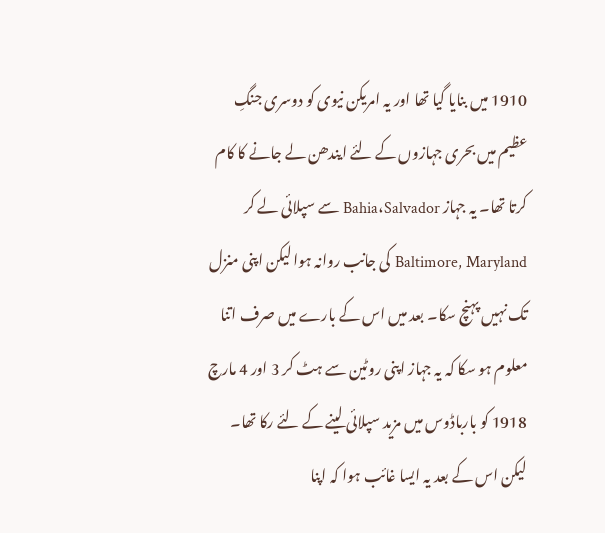1910 میں بنایا گیا تھا اور یہ امریکن نیوی کو دوسری جنگِ عظیم میں بحری جہازوں کے لئے ایندھن لے جانے کا کام کرتا تھا۔ یہ جہاز Bahia،Salvador سے سپلائی لے کر Baltimore, Maryland کی جانب روانہ ہوا لیکن اپنی منزل تک نہیں پہنچ سکا۔ بعد میں اس کے بارے میں صرف اتنا معلوم ہو سکا کہ یہ جہاز اپنی روٹین سے ہٹ کر 3 اور 4 مارچ 1918 کو بارباڈوس میں مزید سپلائی لینے کے لئے رکا تھا۔ لیکن اس کے بعد یہ ایسا غائب ہوا کہ اپنا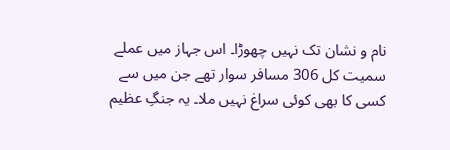نام و نشان تک نہیں چھوڑا۔ اس جہاز میں عملے سمیت کل 306 مسافر سوار تھے جن میں سے کسی کا بھی کوئی سراغ نہیں ملا۔ یہ جنگِ عظیم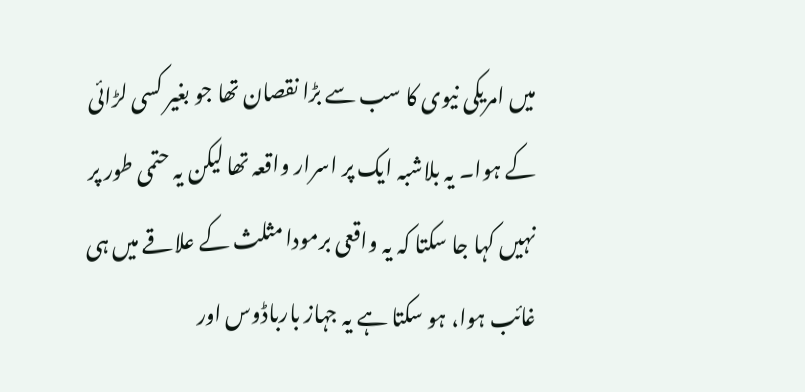میں امریکی نیوی کا سب سے بڑا نقصان تھا جو بغیر کسی لڑائی کے ہوا۔ یہ بلاشبہ ایک پر اسرار واقعہ تھا لیکن یہ حتمی طور پر نہیں کہا جا سکتا کہ یہ واقعی برمودا مثلث کے علاقے میں ہی غائب ہوا، ہو سکتا ہے یہ جہاز بارباڈوس اور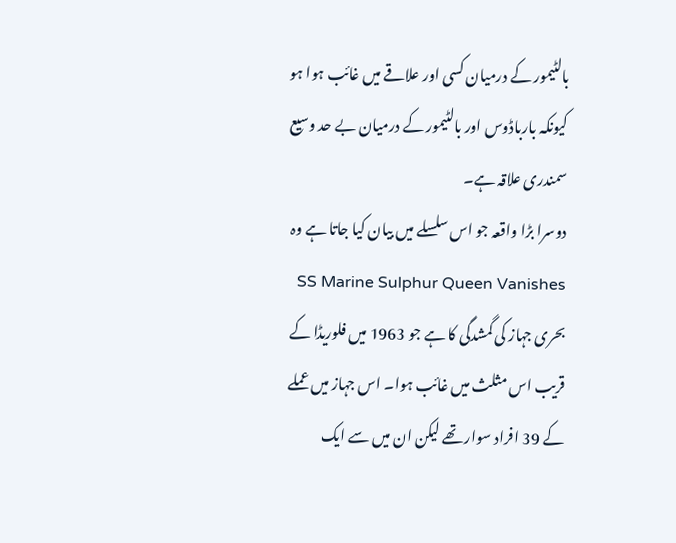بالٹیمور کے درمیان کسی اور علاقے میں غائب ہوا ہو کیونکہ بارباڈوس اور بالٹیمور کے درمیان بے حد وسیع سمندری علاقہ ہے۔
دوسرا بڑا واقعہ جو اس سلسلے میں بیان کیا جاتا ہے وہ SS Marine Sulphur Queen Vanishes بحری جہاز کی گمشدگی کا ہے جو 1963 میں فلوریڈا کے قریب اس مثلث میں غائب ہوا۔ اس جہاز میں عملے کے 39 افراد سوار تھے لیکن ان میں سے ایک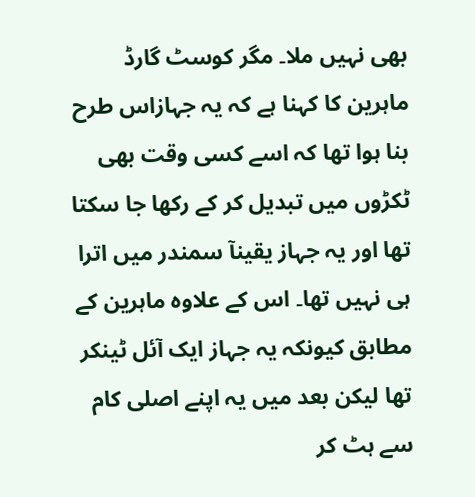بھی نہیں ملا۔ مگر کوسٹ گارڈ ماہرین کا کہنا ہے کہ یہ جہازاس طرح بنا ہوا تھا کہ اسے کسی وقت بھی ٹکڑوں میں تبدیل کر کے رکھا جا سکتا تھا اور یہ جہاز یقینآ سمندر میں اترا ہی نہیں تھا۔ اس کے علاوہ ماہرین کے مطابق کیونکہ یہ جہاز ایک آئل ٹینکر تھا لیکن بعد میں یہ اپنے اصلی کام سے ہٹ کر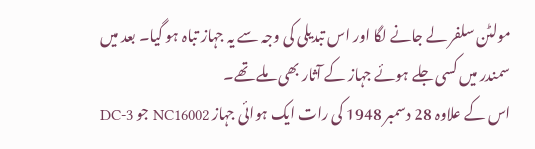مولٹن سلفر لے جانے لگا اور اس تبدیلی کی وجہ سے یہ جہاز تباہ ہو گیا۔ بعد میں سمندر میں کسی جلے ہوئے جہاز کے آثار بھی ملے تھے۔
اس کے علاوہ 28 دسمبر 1948 کی رات ایک ہوائی جہاز NC16002 جو DC-3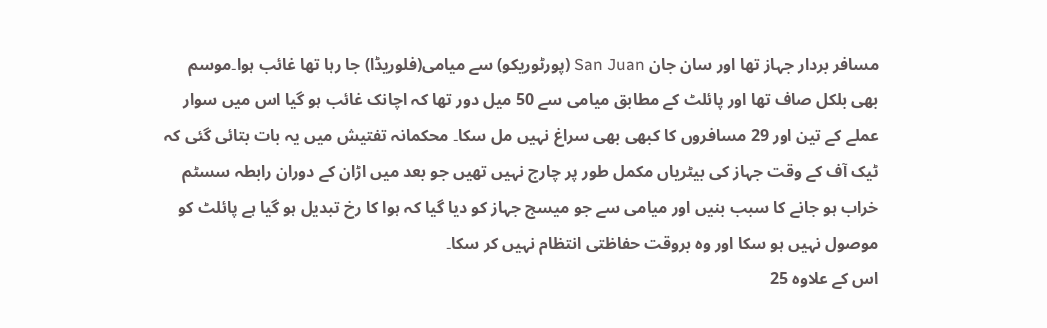مسافر بردار جہاز تھا اور سان جان San Juan (پورٹوریکو) سے میامی(فلوریڈا) جا رہا تھا غائب ہوا۔موسم بھی بلکل صاف تھا اور پائلٹ کے مطابق میامی سے 50 میل دور تھا کہ اچانک غائب ہو گیا اس میں سوار عملے کے تین اور 29 مسافروں کا کبھی بھی سراغ نہیں مل سکا۔ محکمانہ تفتیش میں یہ بات بتائی گئی کہ ٹیک آف کے وقت جہاز کی بیٹریاں مکمل طور پر چارج نہیں تھیں جو بعد میں اڑان کے دوران رابطہ سسٹم خراب ہو جانے کا سبب بنیں اور میامی سے جو میسج جہاز کو دیا گیا کہ ہوا کا رخ تبدیل ہو گیا ہے پائلٹ کو موصول نہیں ہو سکا اور وہ بروقت حفاظتی انتظام نہیں کر سکا۔
اس کے علاوہ 25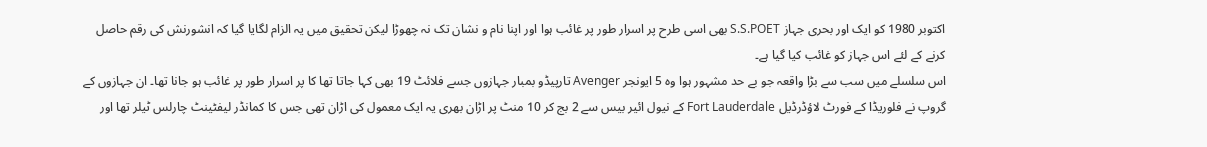اکتوبر 1980 کو ایک اور بحری جہاز S.S.POET بھی اسی طرح پر اسرار طور پر غائب ہوا اور اپنا نام و نشان تک نہ چھوڑا لیکن تحقیق میں یہ الزام لگایا گیا کہ انشورنش کی رقم حاصل کرنے کے لئے اس جہاز کو غائب کیا گیا ہے۔
اس سلسلے میں سب سے بڑا واقعہ جو بے حد مشہور ہوا وہ 5 ایونجر Avenger تارپیڈو بمبار جہازوں جسے فلائٹ 19 بھی کہا جاتا تھا کا پر اسرار طور پر غائب ہو جانا تھا۔ ان جہازوں کے گروپ نے فلوریڈا کے فورٹ لاؤڈرڈیل Fort Lauderdale کے نیول ائیر بیس سے 2 بج کر 10 منٹ پر اڑان بھری یہ ایک معمول کی اڑان تھی جس کا کمانڈر لیفٹینٹ چارلس ٹیلر تھا اور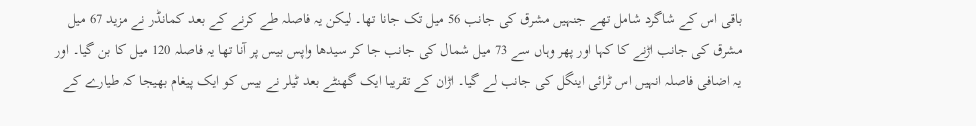باقی اس کے شاگرد شامل تھے جنہیں مشرق کی جانب 56 میل تک جانا تھا۔ لیکن یہ فاصلہ طے کرنے کے بعد کمانڈر نے مزید 67 میل مشرق کی جانب اڑنے کا کہا اور پھر وہاں سے 73 میل شمال کی جانب جا کر سیدھا واپس بیس پر آنا تھا یہ فاصلہ 120 میل کا بن گیا۔ اور یہ اضافی فاصلہ انہیں اس ٹرائی اینگل کی جانب لے گیا۔ اڑان کے تقریبا ایک گھنٹے بعد ٹیلر نے بیس کو ایک پیغام بھیجا کہ طیارے کے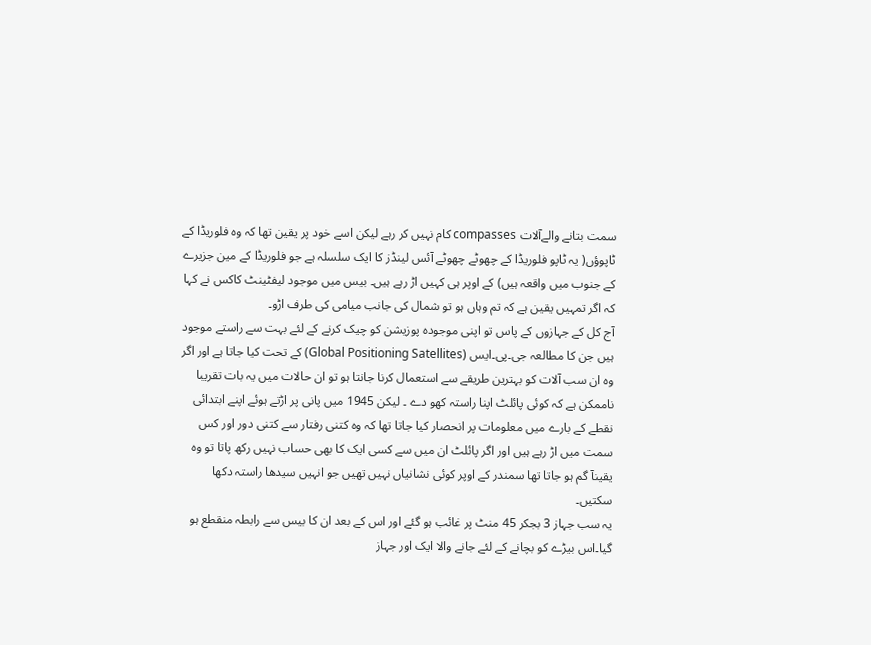سمت بتانے والےآلات compasses کام نہیں کر رہے لیکن اسے خود پر یقین تھا کہ وہ فلوریڈا کے ٹاپوؤں( یہ ٹاپو فلوریڈا کے چھوٹے چھوٹے آئس لینڈز کا ایک سلسلہ ہے جو فلوریڈا کے مین جزیرے کے جنوب میں واقعہ ہیں) کے اوپر ہی کہیں اڑ رہے ہیں۔ بیس میں موجود لیفٹینٹ کاکس نے کہا کہ اگر تمہیں یقین ہے کہ تم وہاں ہو تو شمال کی جانب میامی کی طرف اڑو۔
آج کل کے جہازوں کے پاس تو اپنی موجودہ پوزیشن کو چیک کرنے کے لئے بہت سے راستے موجود ہیں جن کا مطالعہ جی۔پی۔ایس (Global Positioning Satellites) کے تحت کیا جاتا ہے اور اگر وہ ان سب آلات کو بہترین طریقے سے استعمال کرنا جانتا ہو تو ان حالات میں یہ بات تقریبا ناممکن ہے کہ کوئی پائلٹ اپنا راستہ کھو دے ۔ لیکن 1945 میں پانی پر اڑتے ہوئے اپنے ابتدائی نقطے کے بارے میں معلومات پر انحصار کیا جاتا تھا کہ وہ کتنی رفتار سے کتنی دور اور کس سمت میں اڑ رہے ہیں اور اگر پائلٹ ان میں سے کسی ایک کا بھی حساب نہیں رکھ پاتا تو وہ یقینآ گم ہو جاتا تھا سمندر کے اوپر کوئی نشانیاں نہیں تھیں جو انہیں سیدھا راستہ دکھا سکتیں۔
یہ سب جہاز 3 بجکر 45 منٹ پر غائب ہو گئے اور اس کے بعد ان کا بیس سے رابطہ منقطع ہو گیا۔اس بیڑے کو بچانے کے لئے جانے والا ایک اور جہاز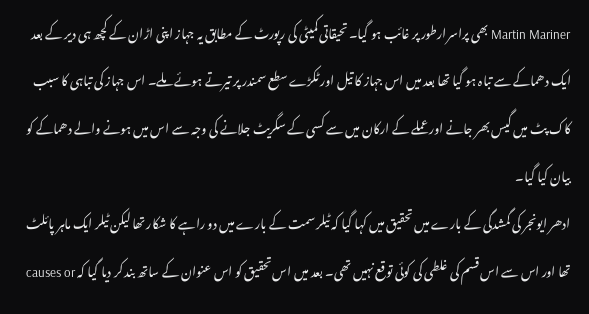Martin Mariner بھی پراسرارطور پر غائب ہو گیا۔ تحیقاتی کمیٹی کی رپورٹ کے مطابق یہ جہاز اپنی اڑان کے کچھ ہی دیر کے بعد ایک دھماکے سے تباہ ہو گیا تھا بعد میں اس جہاز کا تیل اور ٹکڑے سطع سمندر پر تیرتے ہوئے ملے۔ اس جہاز کی تباہی کا سبب کاک پٹ میں گیس بھر جانے اور عملے کے ارکان میں سے کسی کے سگریٹ جلانے کی وجہ سے اس میں ہونے والے دھماکے کو بیان کیا گیا۔
ادھر ایونجر کی گمشدگی کے بارے میں تحقیق میں کہا گیا کہ ٹیلر سمت کے بارے میں دو راہے کا شکار تھا لیکن ٹیلر ایک ماہر پائلٹ تھا اور اس سے اس قسم کی غلطی کی کوئی توقع نہیں تھی۔ بعد میں اس تحقیق کو اس عنوان کے ساتھ بند کر دیا گیا کہ causes or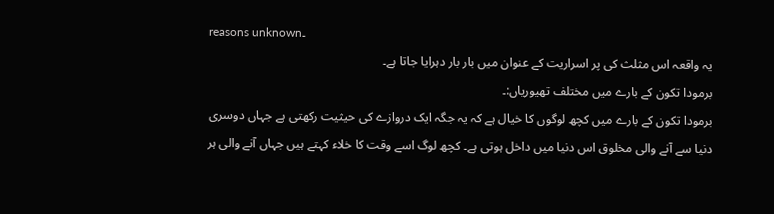reasons unknown۔
یہ واقعہ اس مثلث کی پر اسراریت کے عنوان میں بار بار دہرایا جاتا ہے۔
برمودا تکون کے بارے میں مختلف تھیوریاں:۔
برمودا تکون کے بارے میں کچھ لوگوں کا خیال ہے کہ یہ جگہ ایک دروازے کی حیثیت رکھتی ہے جہاں دوسری دنیا سے آنے والی مخلوق اس دنیا میں داخل ہوتی ہے۔ کچھ لوگ اسے وقت کا خلاء کہتے ہیں جہاں آنے والی ہر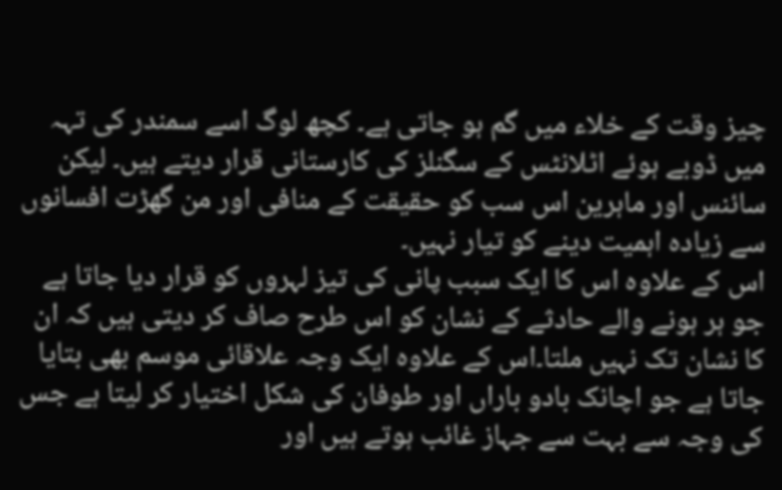چیز وقت کے خلاء میں گم ہو جاتی ہے۔ کچھ لوگ اسے سمندر کی تہہ میں ڈوبے ہوئے اٹلانٹس کے سگنلز کی کارستانی قرار دیتے ہیں۔ لیکن سائنس اور ماہرین اس سب کو حقیقت کے منافی اور من گھڑت افسانوں سے زیادہ اہمیت دینے کو تیار نہیں۔
اس کے علاوہ اس کا ایک سبب پانی کی تیز لہروں کو قرار دیا جاتا ہے جو ہر ہونے والے حادثے کے نشان کو اس طرح صاف کر دیتی ہیں کہ ان کا نشان تک نہیں ملتا۔اس کے علاوہ ایک وجہ علاقائی موسم بھی بتایا جاتا ہے جو اچانک بادو باراں اور طوفان کی شکل اختیار کر لیتا ہے جس کی وجہ سے بہت سے جہاز غائب ہوتے ہیں اور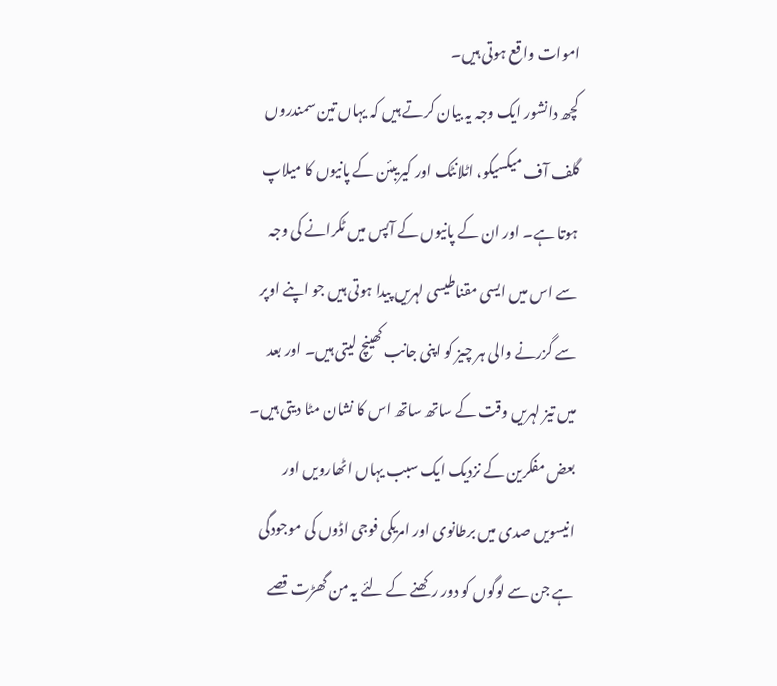اموات واقع ہوتی ہیں۔
کچھ دانشور ایک وجہ یہ بیان کرتے ہیں کہ یہاں تین سمندروں گلف آف میکسیکو، اٹلانٹک اور کیریبئن کے پانیوں کا میلاپ ہوتا ہے۔ اور ان کے پانیوں کے آپس میں ٹکرانے کی وجہ سے اس میں ایسی مقناطیسی لہریں پیدا ہوتی ہیں جو اپنے اوپر سے گزرنے والی ہر چیز کو اپنی جانب کھینچ لیتی ہیں۔ اور بعد میں تیز لہریں وقت کے ساتھ ساتھ اس کا نشان مٹا دیتی ہیں۔
بعض مفکرین کے نزدیک ایک سبب یہاں اٹھارویں اور انیسویں صدی میں برطانوی اور امریکی فوجی اڈوں کی موجودگی ہے جن سے لوگوں کو دور رکھنے کے لئے یہ من گھڑت قصے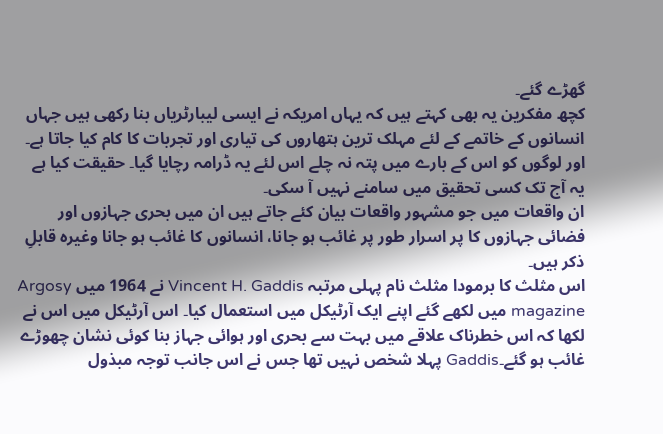گھڑے گئے۔
کچھ مفکرین یہ بھی کہتے ہیں کہ یہاں امریکہ نے ایسی لیبارٹریاں بنا رکھی ہیں جہاں انسانوں کے خاتمے کے لئے مہلک ترین ہتھاروں کی تیاری اور تجربات کا کام کیا جاتا ہے۔ اور لوگوں کو اس کے بارے میں پتہ نہ چلے اس لئے یہ ڈرامہ رچایا گیا۔ حقیقت کیا ہے یہ آج تک کسی تحقیق میں سامنے نہیں آ سکی۔
ان واقعات میں جو مشہور واقعات بیان کئے جاتے ہیں ان میں بحری جہازوں اور فضائی جہازوں کا پر اسرار طور پر غائب ہو جانا، انسانوں کا غائب ہو جانا وغیرہ قابلِ ذکر ہیں۔
اس مثلث کا برمودا مثلث نام پہلی مرتبہ Vincent H. Gaddis نے 1964 میں Argosy magazine میں لکھے گئے اپنے ایک آرٹیکل میں استعمال کیا۔ اس آرٹیکل میں اس نے لکھا کہ اس خطرناک علاقے میں بہت سے بحری اور ہوائی جہاز بنا کوئی نشان چھوڑے غائب ہو گئے۔Gaddis پہلا شخص نہیں تھا جس نے اس جانب توجہ مبذول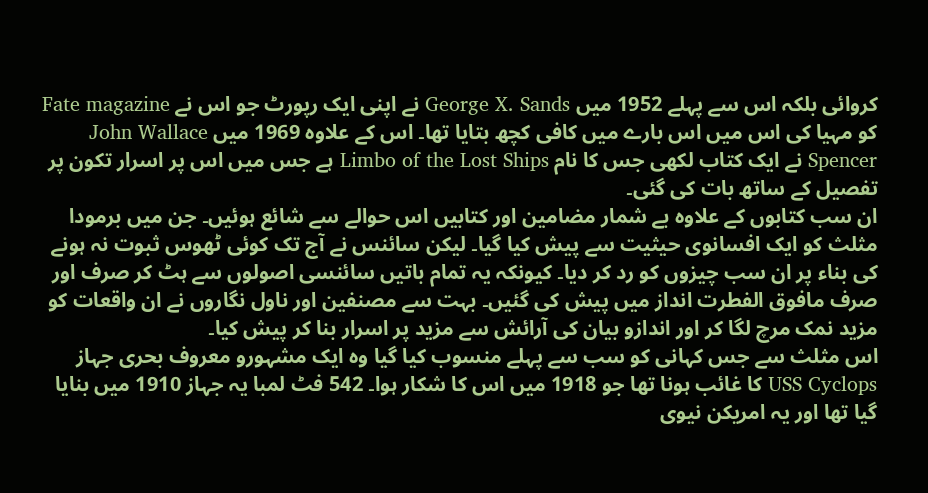کروائی بلکہ اس سے پہلے 1952 میں George X. Sands نے اپنی ایک رپورٹ جو اس نے Fate magazine کو مہیا کی اس میں اس بارے میں کافی کچھ بتایا تھا۔ اس کے علاوہ 1969 میں John Wallace Spencer نے ایک کتاب لکھی جس کا نام Limbo of the Lost Ships ہے جس میں اس پر اسرار تکون پر تفصیل کے ساتھ بات کی گئی۔
ان سب کتابوں کے علاوہ بے شمار مضامین اور کتابیں اس حوالے سے شائع ہوئیں۔ جن میں برمودا مثلث کو ایک افسانوی حیثیت سے پیش کیا گیا۔ لیکن سائنس نے آج تک کوئی ٹھوس ثبوت نہ ہونے کی بناء پر ان سب چیزوں کو رد کر دیا۔ کیونکہ یہ تمام باتیں سائنسی اصولوں سے ہٹ کر صرف اور صرف مافوق الفطرت انداز میں پیش کی گئیں۔ بہت سے مصنفین اور ناول نگاروں نے ان واقعات کو مزید نمک مرچ لگا کر اور اندازو بیان کی آرائش سے مزید پر اسرار بنا کر پیش کیا۔
اس مثلث سے جس کہانی کو سب سے پہلے منسوب کیا گیا وہ ایک مشہورو معروف بحری جہاز USS Cyclops کا غائب ہونا تھا جو 1918 میں اس کا شکار ہوا۔ 542 فٹ لمبا یہ جہاز 1910 میں بنایا گیا تھا اور یہ امریکن نیوی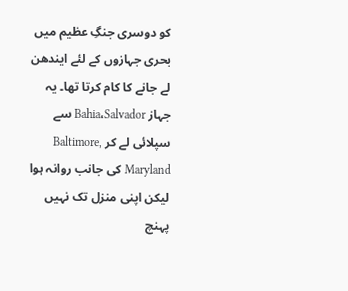کو دوسری جنگِ عظیم میں بحری جہازوں کے لئے ایندھن لے جانے کا کام کرتا تھا۔ یہ جہاز Bahia،Salvador سے سپلائی لے کر Baltimore, Maryland کی جانب روانہ ہوا لیکن اپنی منزل تک نہیں پہنچ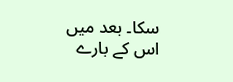سکا۔ بعد میں اس کے بارے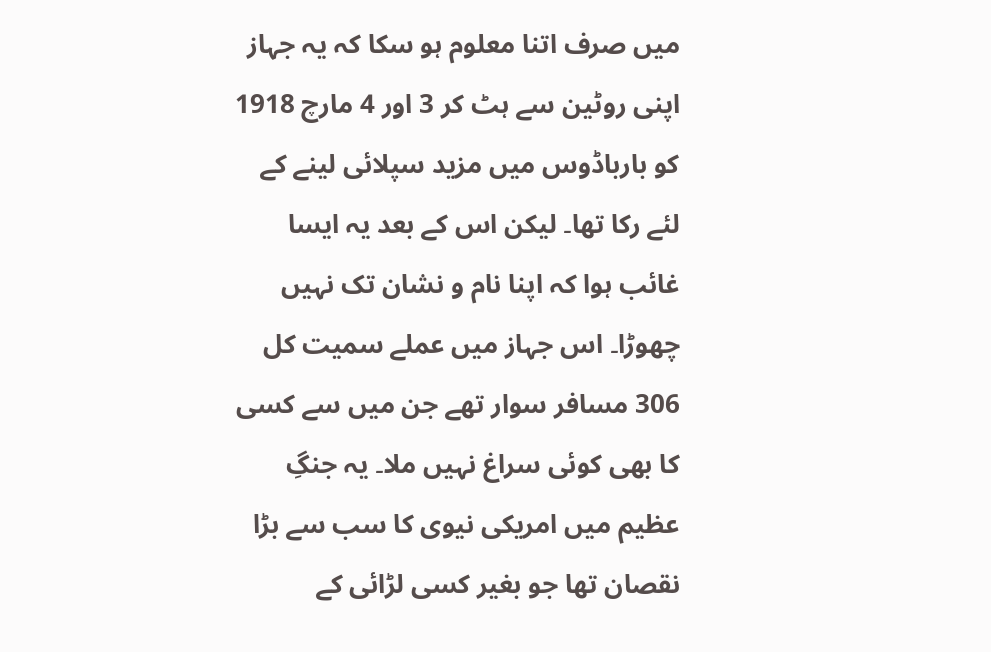میں صرف اتنا معلوم ہو سکا کہ یہ جہاز اپنی روٹین سے ہٹ کر 3 اور 4 مارچ 1918 کو بارباڈوس میں مزید سپلائی لینے کے لئے رکا تھا۔ لیکن اس کے بعد یہ ایسا غائب ہوا کہ اپنا نام و نشان تک نہیں چھوڑا۔ اس جہاز میں عملے سمیت کل 306 مسافر سوار تھے جن میں سے کسی کا بھی کوئی سراغ نہیں ملا۔ یہ جنگِ عظیم میں امریکی نیوی کا سب سے بڑا نقصان تھا جو بغیر کسی لڑائی کے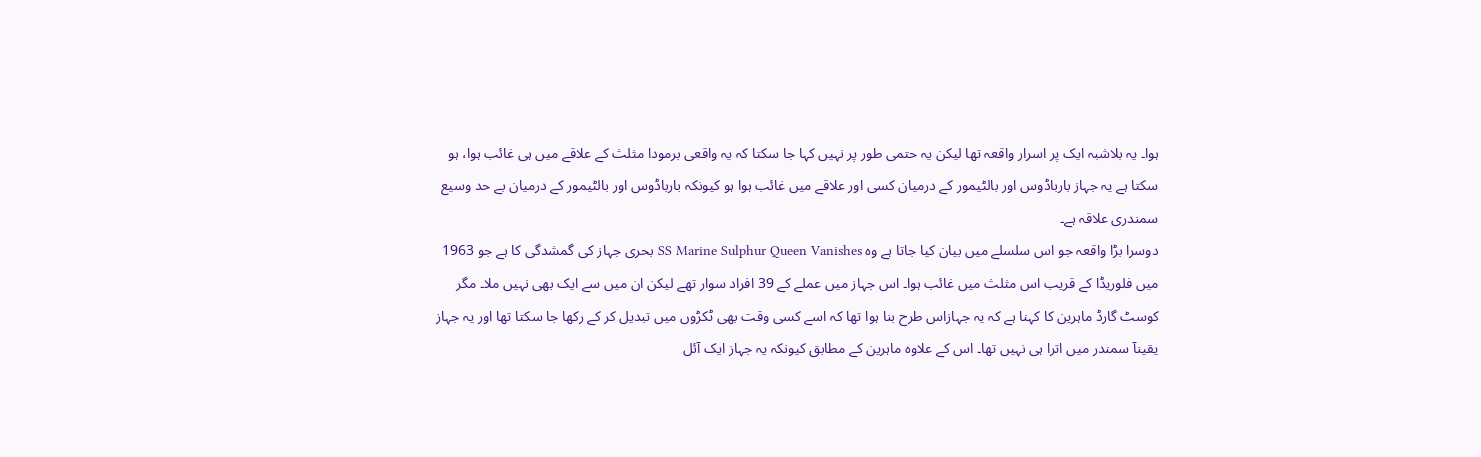ہوا۔ یہ بلاشبہ ایک پر اسرار واقعہ تھا لیکن یہ حتمی طور پر نہیں کہا جا سکتا کہ یہ واقعی برمودا مثلث کے علاقے میں ہی غائب ہوا، ہو سکتا ہے یہ جہاز بارباڈوس اور بالٹیمور کے درمیان کسی اور علاقے میں غائب ہوا ہو کیونکہ بارباڈوس اور بالٹیمور کے درمیان بے حد وسیع سمندری علاقہ ہے۔
دوسرا بڑا واقعہ جو اس سلسلے میں بیان کیا جاتا ہے وہ SS Marine Sulphur Queen Vanishes بحری جہاز کی گمشدگی کا ہے جو 1963 میں فلوریڈا کے قریب اس مثلث میں غائب ہوا۔ اس جہاز میں عملے کے 39 افراد سوار تھے لیکن ان میں سے ایک بھی نہیں ملا۔ مگر کوسٹ گارڈ ماہرین کا کہنا ہے کہ یہ جہازاس طرح بنا ہوا تھا کہ اسے کسی وقت بھی ٹکڑوں میں تبدیل کر کے رکھا جا سکتا تھا اور یہ جہاز یقینآ سمندر میں اترا ہی نہیں تھا۔ اس کے علاوہ ماہرین کے مطابق کیونکہ یہ جہاز ایک آئل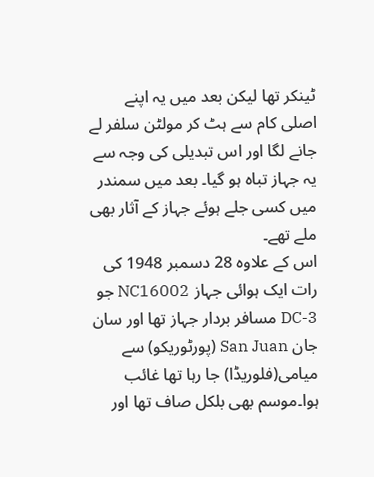ٹینکر تھا لیکن بعد میں یہ اپنے اصلی کام سے ہٹ کر مولٹن سلفر لے جانے لگا اور اس تبدیلی کی وجہ سے یہ جہاز تباہ ہو گیا۔ بعد میں سمندر میں کسی جلے ہوئے جہاز کے آثار بھی ملے تھے۔
اس کے علاوہ 28 دسمبر 1948 کی رات ایک ہوائی جہاز NC16002 جو DC-3 مسافر بردار جہاز تھا اور سان جان San Juan (پورٹوریکو) سے میامی(فلوریڈا) جا رہا تھا غائب ہوا۔موسم بھی بلکل صاف تھا اور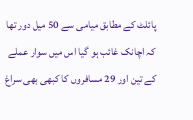پائلٹ کے مطابق میامی سے 50 میل دور تھا کہ اچانک غائب ہو گیا اس میں سوار عملے کے تین اور 29 مسافروں کا کبھی بھی سراغ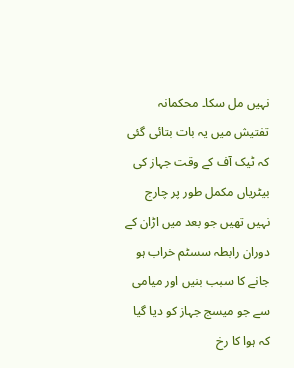نہیں مل سکا۔ محکمانہ تفتیش میں یہ بات بتائی گئی کہ ٹیک آف کے وقت جہاز کی بیٹریاں مکمل طور پر چارج نہیں تھیں جو بعد میں اڑان کے دوران رابطہ سسٹم خراب ہو جانے کا سبب بنیں اور میامی سے جو میسج جہاز کو دیا گیا کہ ہوا کا رخ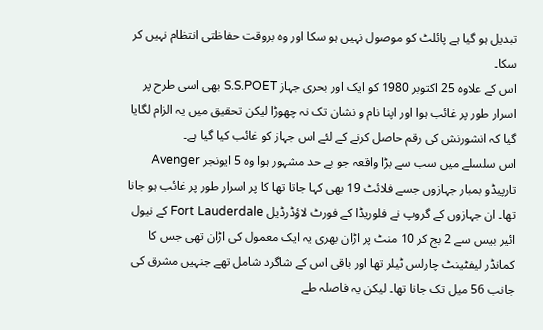تبدیل ہو گیا ہے پائلٹ کو موصول نہیں ہو سکا اور وہ بروقت حفاظتی انتظام نہیں کر سکا۔
اس کے علاوہ 25 اکتوبر 1980 کو ایک اور بحری جہاز S.S.POET بھی اسی طرح پر اسرار طور پر غائب ہوا اور اپنا نام و نشان تک نہ چھوڑا لیکن تحقیق میں یہ الزام لگایا گیا کہ انشورنش کی رقم حاصل کرنے کے لئے اس جہاز کو غائب کیا گیا ہے۔
اس سلسلے میں سب سے بڑا واقعہ جو بے حد مشہور ہوا وہ 5 ایونجر Avenger تارپیڈو بمبار جہازوں جسے فلائٹ 19 بھی کہا جاتا تھا کا پر اسرار طور پر غائب ہو جانا تھا۔ ان جہازوں کے گروپ نے فلوریڈا کے فورٹ لاؤڈرڈیل Fort Lauderdale کے نیول ائیر بیس سے 2 بج کر 10 منٹ پر اڑان بھری یہ ایک معمول کی اڑان تھی جس کا کمانڈر لیفٹینٹ چارلس ٹیلر تھا اور باقی اس کے شاگرد شامل تھے جنہیں مشرق کی جانب 56 میل تک جانا تھا۔ لیکن یہ فاصلہ طے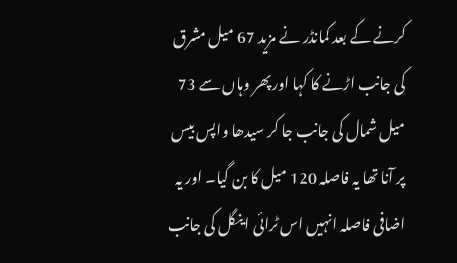کرنے کے بعد کمانڈر نے مزید 67 میل مشرق کی جانب اڑنے کا کہا اور پھر وہاں سے 73 میل شمال کی جانب جا کر سیدھا واپس بیس پر آنا تھا یہ فاصلہ 120 میل کا بن گیا۔ اور یہ اضافی فاصلہ انہیں اس ٹرائی اینگل کی جانب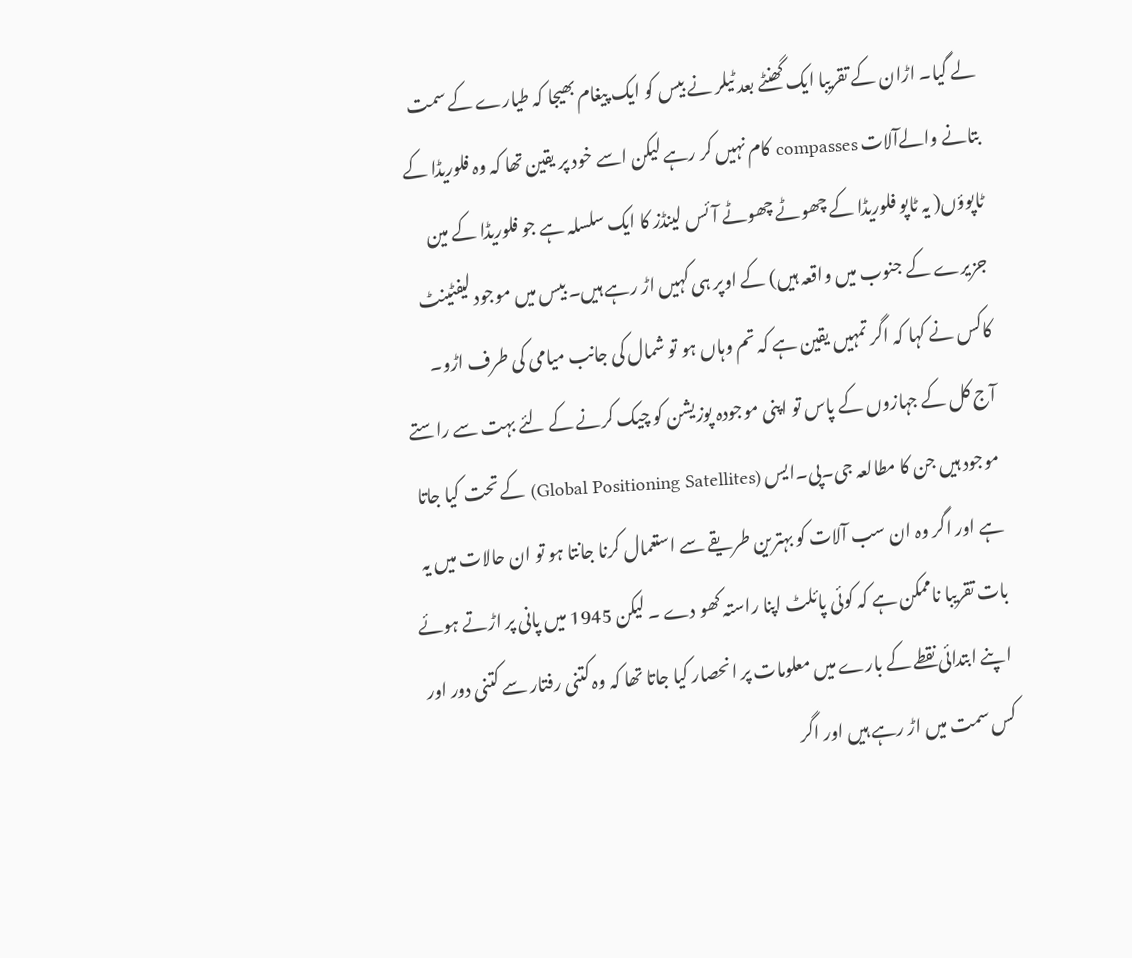لے گیا۔ اڑان کے تقریبا ایک گھنٹے بعد ٹیلر نے بیس کو ایک پیغام بھیجا کہ طیارے کے سمت بتانے والےآلات compasses کام نہیں کر رہے لیکن اسے خود پر یقین تھا کہ وہ فلوریڈا کے ٹاپوؤں( یہ ٹاپو فلوریڈا کے چھوٹے چھوٹے آئس لینڈز کا ایک سلسلہ ہے جو فلوریڈا کے مین جزیرے کے جنوب میں واقعہ ہیں) کے اوپر ہی کہیں اڑ رہے ہیں۔ بیس میں موجود لیفٹینٹ کاکس نے کہا کہ اگر تمہیں یقین ہے کہ تم وہاں ہو تو شمال کی جانب میامی کی طرف اڑو۔
آج کل کے جہازوں کے پاس تو اپنی موجودہ پوزیشن کو چیک کرنے کے لئے بہت سے راستے موجود ہیں جن کا مطالعہ جی۔پی۔ایس (Global Positioning Satellites) کے تحت کیا جاتا ہے اور اگر وہ ان سب آلات کو بہترین طریقے سے استعمال کرنا جانتا ہو تو ان حالات میں یہ بات تقریبا ناممکن ہے کہ کوئی پائلٹ اپنا راستہ کھو دے ۔ لیکن 1945 میں پانی پر اڑتے ہوئے اپنے ابتدائی نقطے کے بارے میں معلومات پر انحصار کیا جاتا تھا کہ وہ کتنی رفتار سے کتنی دور اور کس سمت میں اڑ رہے ہیں اور اگر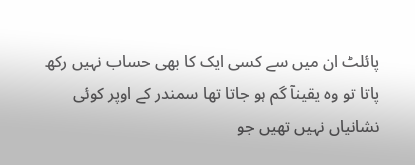پائلٹ ان میں سے کسی ایک کا بھی حساب نہیں رکھ پاتا تو وہ یقینآ گم ہو جاتا تھا سمندر کے اوپر کوئی نشانیاں نہیں تھیں جو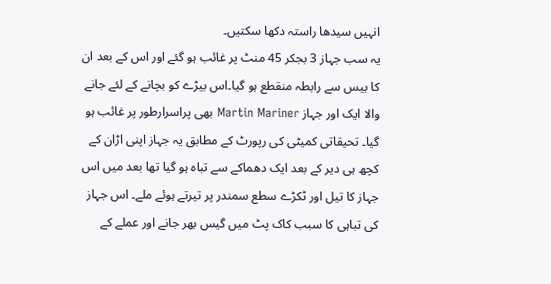انہیں سیدھا راستہ دکھا سکتیں۔
یہ سب جہاز 3 بجکر 45 منٹ پر غائب ہو گئے اور اس کے بعد ان کا بیس سے رابطہ منقطع ہو گیا۔اس بیڑے کو بچانے کے لئے جانے والا ایک اور جہاز Martin Mariner بھی پراسرارطور پر غائب ہو گیا۔ تحیقاتی کمیٹی کی رپورٹ کے مطابق یہ جہاز اپنی اڑان کے کچھ ہی دیر کے بعد ایک دھماکے سے تباہ ہو گیا تھا بعد میں اس جہاز کا تیل اور ٹکڑے سطع سمندر پر تیرتے ہوئے ملے۔ اس جہاز کی تباہی کا سبب کاک پٹ میں گیس بھر جانے اور عملے کے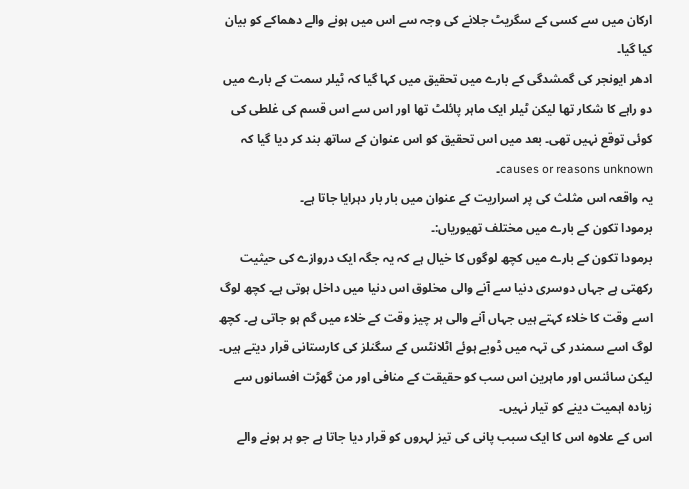ارکان میں سے کسی کے سگریٹ جلانے کی وجہ سے اس میں ہونے والے دھماکے کو بیان کیا گیا۔
ادھر ایونجر کی گمشدگی کے بارے میں تحقیق میں کہا گیا کہ ٹیلر سمت کے بارے میں دو راہے کا شکار تھا لیکن ٹیلر ایک ماہر پائلٹ تھا اور اس سے اس قسم کی غلطی کی کوئی توقع نہیں تھی۔ بعد میں اس تحقیق کو اس عنوان کے ساتھ بند کر دیا گیا کہ causes or reasons unknown۔
یہ واقعہ اس مثلث کی پر اسراریت کے عنوان میں بار بار دہرایا جاتا ہے۔
برمودا تکون کے بارے میں مختلف تھیوریاں:۔
برمودا تکون کے بارے میں کچھ لوگوں کا خیال ہے کہ یہ جگہ ایک دروازے کی حیثیت رکھتی ہے جہاں دوسری دنیا سے آنے والی مخلوق اس دنیا میں داخل ہوتی ہے۔ کچھ لوگ اسے وقت کا خلاء کہتے ہیں جہاں آنے والی ہر چیز وقت کے خلاء میں گم ہو جاتی ہے۔ کچھ لوگ اسے سمندر کی تہہ میں ڈوبے ہوئے اٹلانٹس کے سگنلز کی کارستانی قرار دیتے ہیں۔ لیکن سائنس اور ماہرین اس سب کو حقیقت کے منافی اور من گھڑت افسانوں سے زیادہ اہمیت دینے کو تیار نہیں۔
اس کے علاوہ اس کا ایک سبب پانی کی تیز لہروں کو قرار دیا جاتا ہے جو ہر ہونے والے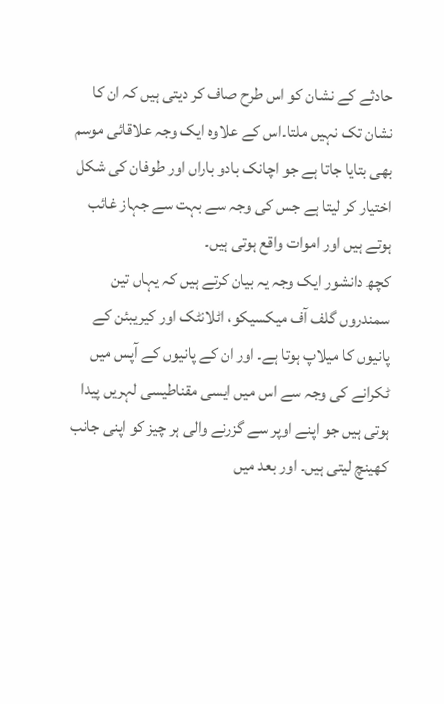حادثے کے نشان کو اس طرح صاف کر دیتی ہیں کہ ان کا نشان تک نہیں ملتا۔اس کے علاوہ ایک وجہ علاقائی موسم بھی بتایا جاتا ہے جو اچانک بادو باراں اور طوفان کی شکل اختیار کر لیتا ہے جس کی وجہ سے بہت سے جہاز غائب ہوتے ہیں اور اموات واقع ہوتی ہیں۔
کچھ دانشور ایک وجہ یہ بیان کرتے ہیں کہ یہاں تین سمندروں گلف آف میکسیکو، اٹلانٹک اور کیریبئن کے پانیوں کا میلاپ ہوتا ہے۔ اور ان کے پانیوں کے آپس میں ٹکرانے کی وجہ سے اس میں ایسی مقناطیسی لہریں پیدا ہوتی ہیں جو اپنے اوپر سے گزرنے والی ہر چیز کو اپنی جانب کھینچ لیتی ہیں۔ اور بعد میں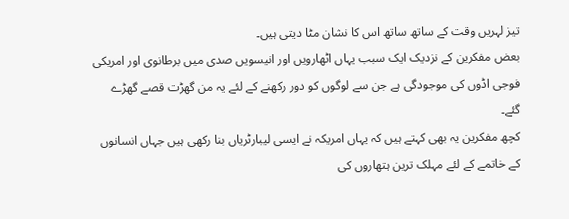تیز لہریں وقت کے ساتھ ساتھ اس کا نشان مٹا دیتی ہیں۔
بعض مفکرین کے نزدیک ایک سبب یہاں اٹھارویں اور انیسویں صدی میں برطانوی اور امریکی فوجی اڈوں کی موجودگی ہے جن سے لوگوں کو دور رکھنے کے لئے یہ من گھڑت قصے گھڑے گئے۔
کچھ مفکرین یہ بھی کہتے ہیں کہ یہاں امریکہ نے ایسی لیبارٹریاں بنا رکھی ہیں جہاں انسانوں کے خاتمے کے لئے مہلک ترین ہتھاروں کی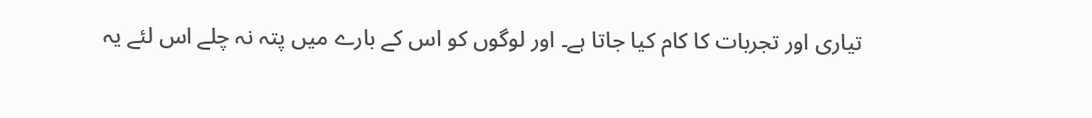تیاری اور تجربات کا کام کیا جاتا ہے۔ اور لوگوں کو اس کے بارے میں پتہ نہ چلے اس لئے یہ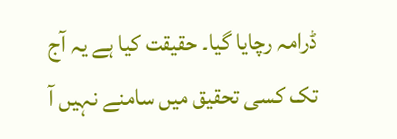ڈرامہ رچایا گیا۔ حقیقت کیا ہے یہ آج تک کسی تحقیق میں سامنے نہیں آ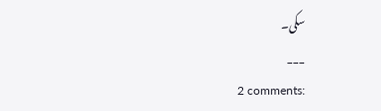سکی۔
___
2 comments: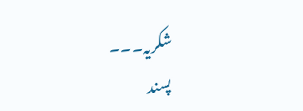شکریہ۔۔۔
پسند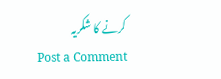کرنے کا شکریہ
Post a Comment